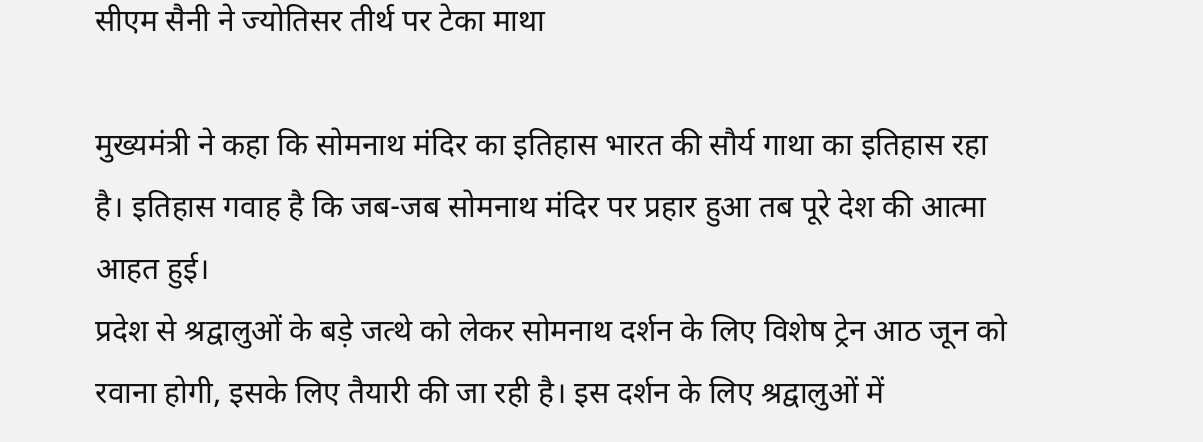सीएम सैनी ने ज्योतिसर तीर्थ पर टेका माथा

मुख्यमंत्री ने कहा कि सोमनाथ मंदिर का इतिहास भारत की सौर्य गाथा का इतिहास रहा है। इतिहास गवाह है कि जब-जब सोमनाथ मंदिर पर प्रहार हुआ तब पूरे देश की आत्मा आहत हुई।
प्रदेश से श्रद्वालुओं के बड़े जत्थे को लेकर सोमनाथ दर्शन के लिए विशेष ट्रेन आठ जून को रवाना होगी, इसके लिए तैयारी की जा रही है। इस दर्शन के लिए श्रद्वालुओं में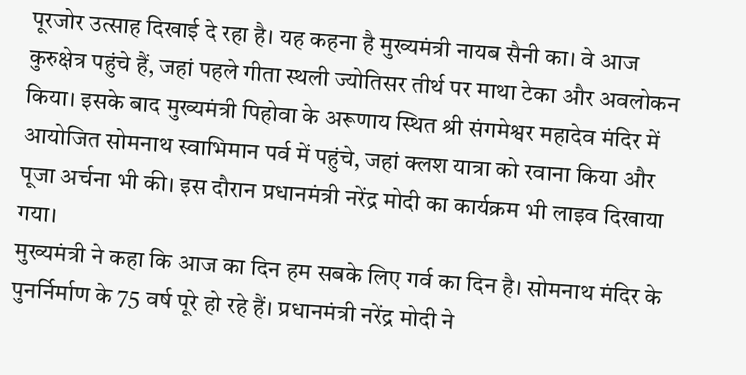पूरजोर उत्साह दिखाई दे रहा है। यह कहना है मुख्यमंत्री नायब सैनी का। वे आज कुरुक्षेत्र पहुंचे हैं, जहां पहले गीता स्थली ज्योतिसर तीर्थ पर माथा टेका और अवलोकन किया। इसके बाद मुख्यमंत्री पिहोवा के अरूणाय स्थित श्री संगमेश्वर महादेव मंदिर में आयोजित सोमनाथ स्वाभिमान पर्व में पहुंचे, जहां क्लश यात्रा को रवाना किया और पूजा अर्चना भी की। इस दौरान प्रधानमंत्री नरेंद्र मोदी का कार्यक्रम भी लाइव दिखाया गया।
मुख्यमंत्री ने कहा कि आज का दिन हम सबके लिए गर्व का दिन है। सोमनाथ मंदिर के पुनर्निर्माण के 75 वर्ष पूरे हो रहे हैं। प्रधानमंत्री नरेंद्र मोदी ने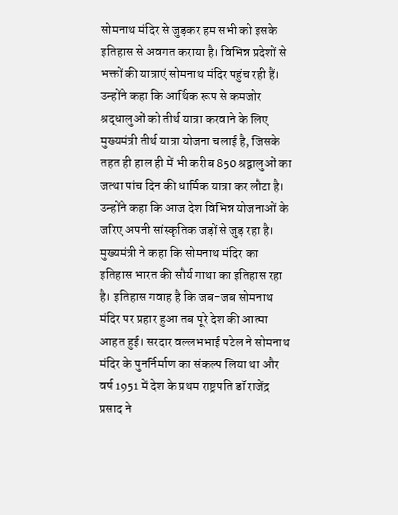सोमनाथ मंदिर से जुड़कर हम सभी को इसके इतिहास से अवगत कराया है। विभिन्न प्रदेशों से भक्तों की यात्राएं सोमनाथ मंदिर पहुंच रही हैं। उन्होंने कहा कि आर्थिक रूप से कमजोर श्रद्धालुओं को तीर्थ यात्रा करवाने के लिए मुख्यमंत्री तीर्थ यात्रा योजना चलाई है, जिसके तहत ही हाल ही में भी करीब 850 श्रद्वालुओं का जत्था पांच दिन की धार्मिक यात्रा कर लौटा है। उन्होंने कहा कि आज देश विभिन्न योजनाओं के जरिए अपनी सांस्कृतिक जड़ों से जुड़ रहा है।
मुख्यमंत्री ने कहा कि सोमनाथ मंदिर का इतिहास भारत की सौर्य गाथा का इतिहास रहा है। इतिहास गवाह है कि जब-जब सोमनाथ मंदिर पर प्रहार हुआ तब पूरे देश की आत्मा आहत हुई। सरदार वल्लभभाई पटेल ने सोमनाथ मंदिर के पुनर्निर्माण का संकल्प लिया था और वर्ष 1951 में देश के प्रथम राष्ट्रपति डॉ राजेंद्र प्रसाद ने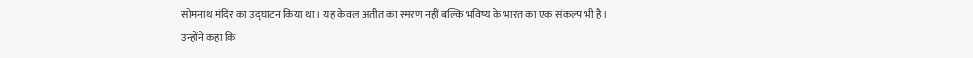सोमनाथ मंदिर का उद्घाटन किया था। यह केवल अतीत का स्मरण नहीं बल्कि भविष्य के भारत का एक संकल्प भी है। उन्होंने कहा कि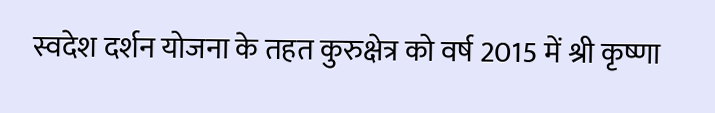स्वदेश दर्शन योजना के तहत कुरुक्षेत्र को वर्ष 2015 में श्री कृष्णा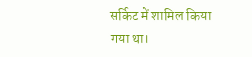सर्किट में शामिल किया गया था।